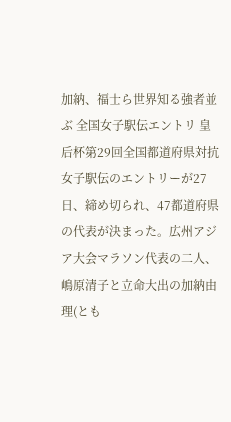加納、福士ら世界知る強者並ぶ 全国女子駅伝エントリ 皇后杯第29回全国都道府県対抗女子駅伝のエントリーが27日、締め切られ、47都道府県
の代表が決まった。広州アジア大会マラソン代表の二人、嶋原清子と立命大出の加納由理(とも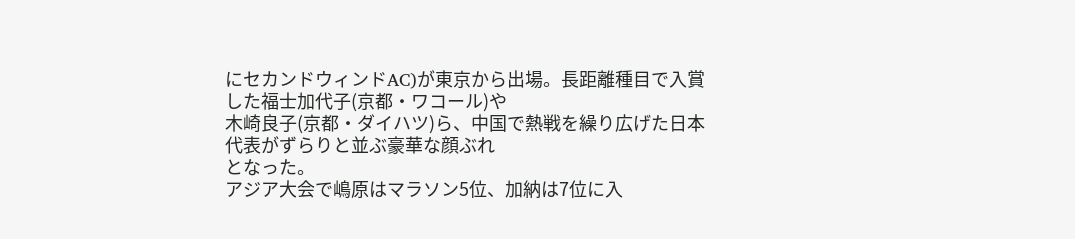にセカンドウィンドAC)が東京から出場。長距離種目で入賞した福士加代子(京都・ワコール)や
木崎良子(京都・ダイハツ)ら、中国で熱戦を繰り広げた日本代表がずらりと並ぶ豪華な顔ぶれ
となった。
アジア大会で嶋原はマラソン5位、加納は7位に入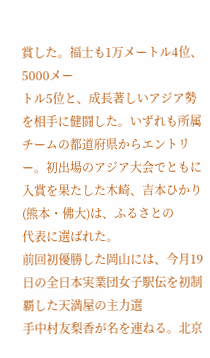賞した。福士も1万メートル4位、5000メー
トル5位と、成長著しいアジア勢を相手に健闘した。いずれも所属チームの都道府県からエントリ
ー。初出場のアジア大会でともに入賞を果たした木崎、吉本ひかり(熊本・佛大)は、ふるさとの
代表に選ばれた。
前回初優勝した岡山には、今月19日の全日本実業団女子駅伝を初制覇した天満屋の主力選
手中村友梨香が名を連ねる。北京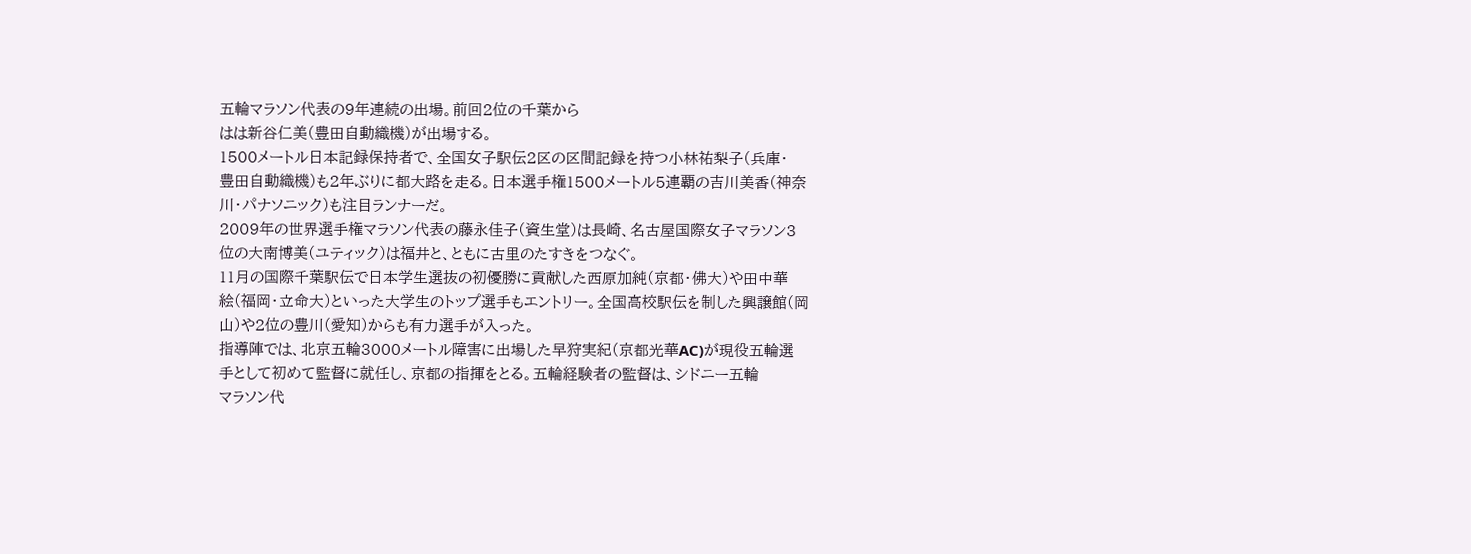五輪マラソン代表の9年連続の出場。前回2位の千葉から
はは新谷仁美(豊田自動織機)が出場する。
1500メートル日本記録保持者で、全国女子駅伝2区の区間記録を持つ小林祐梨子(兵庫・
豊田自動織機)も2年ぶりに都大路を走る。日本選手権1500メートル5連覇の吉川美香(神奈
川・パナソニック)も注目ランナーだ。
2009年の世界選手権マラソン代表の藤永佳子(資生堂)は長崎、名古屋国際女子マラソン3
位の大南博美(ユティック)は福井と、ともに古里のたすきをつなぐ。
11月の国際千葉駅伝で日本学生選抜の初優勝に貢献した西原加純(京都・佛大)や田中華
絵(福岡・立命大)といった大学生のトップ選手もエントリー。全国高校駅伝を制した興譲館(岡
山)や2位の豊川(愛知)からも有力選手が入った。
指導陣では、北京五輪3000メートル障害に出場した早狩実紀(京都光華AC)が現役五輪選
手として初めて監督に就任し、京都の指揮をとる。五輪経験者の監督は、シドニー五輪
マラソン代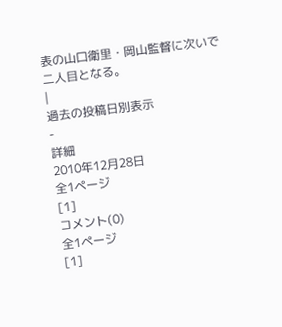表の山口衛里・岡山監督に次いで二人目となる。
|
過去の投稿日別表示
-
詳細
2010年12月28日
全1ページ
[1]
コメント(0)
全1ページ
[1]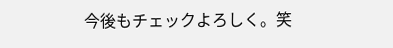今後もチェックよろしく。笑